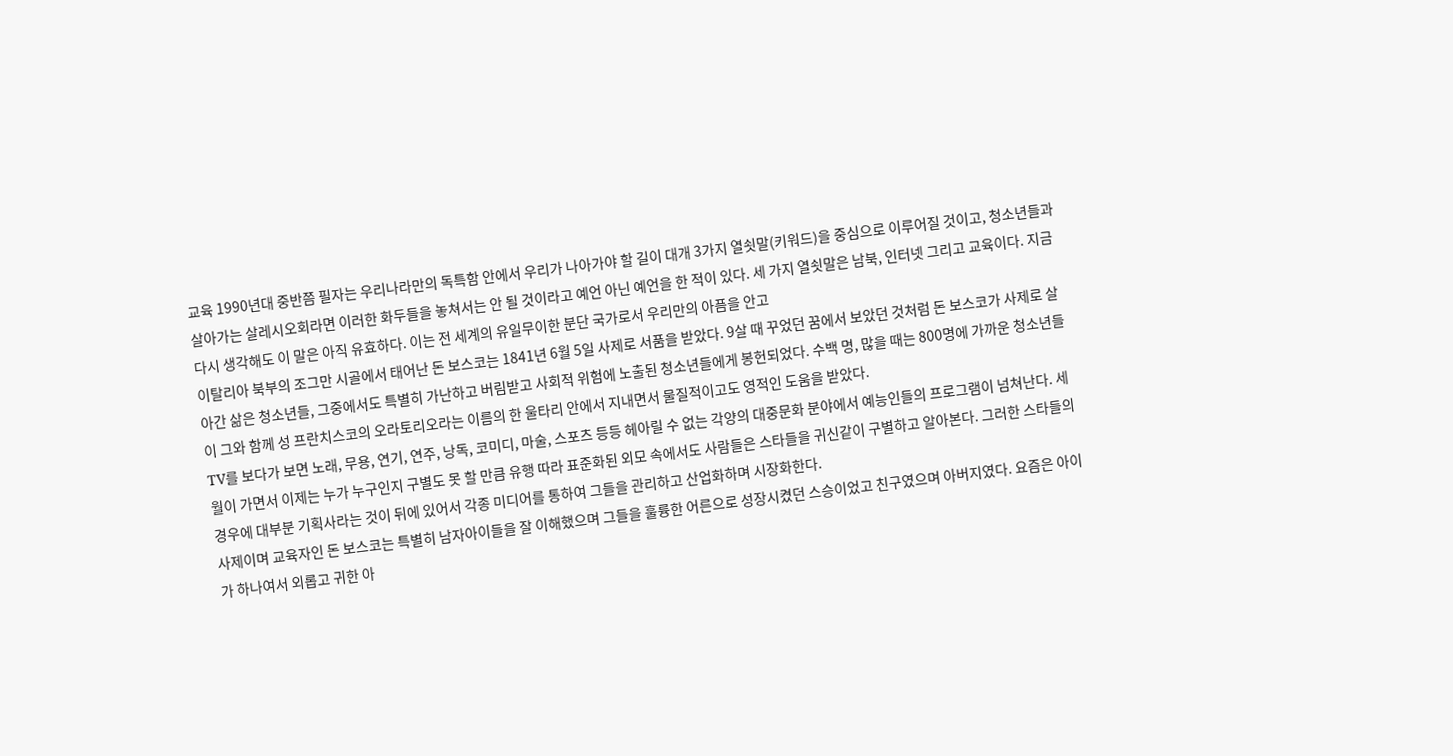교육 1990년대 중반쯤 필자는 우리나라만의 독특함 안에서 우리가 나아가야 할 길이 대개 3가지 열쇳말(키워드)을 중심으로 이루어질 것이고, 청소년들과 살아가는 살레시오회라면 이러한 화두들을 놓쳐서는 안 될 것이라고 예언 아닌 예언을 한 적이 있다. 세 가지 열쇳말은 남북, 인터넷 그리고 교육이다. 지금 다시 생각해도 이 말은 아직 유효하다. 이는 전 세계의 유일무이한 분단 국가로서 우리만의 아픔을 안고
이탈리아 북부의 조그만 시골에서 태어난 돈 보스코는 1841년 6월 5일 사제로 서품을 받았다. 9살 때 꾸었던 꿈에서 보았던 것처럼 돈 보스코가 사제로 살아간 삶은 청소년들, 그중에서도 특별히 가난하고 버림받고 사회적 위험에 노출된 청소년들에게 봉헌되었다. 수백 명, 많을 때는 800명에 가까운 청소년들이 그와 함께 성 프란치스코의 오라토리오라는 이름의 한 울타리 안에서 지내면서 물질적이고도 영적인 도움을 받았다.
TV를 보다가 보면 노래, 무용, 연기, 연주, 낭독, 코미디, 마술, 스포츠 등등 헤아릴 수 없는 각양의 대중문화 분야에서 예능인들의 프로그램이 넘쳐난다. 세월이 가면서 이제는 누가 누구인지 구별도 못 할 만큼 유행 따라 표준화된 외모 속에서도 사람들은 스타들을 귀신같이 구별하고 알아본다. 그러한 스타들의 경우에 대부분 기획사라는 것이 뒤에 있어서 각종 미디어를 통하여 그들을 관리하고 산업화하며 시장화한다.
사제이며 교육자인 돈 보스코는 특별히 남자아이들을 잘 이해했으며 그들을 훌륭한 어른으로 성장시켰던 스승이었고 친구였으며 아버지였다. 요즘은 아이가 하나여서 외롭고 귀한 아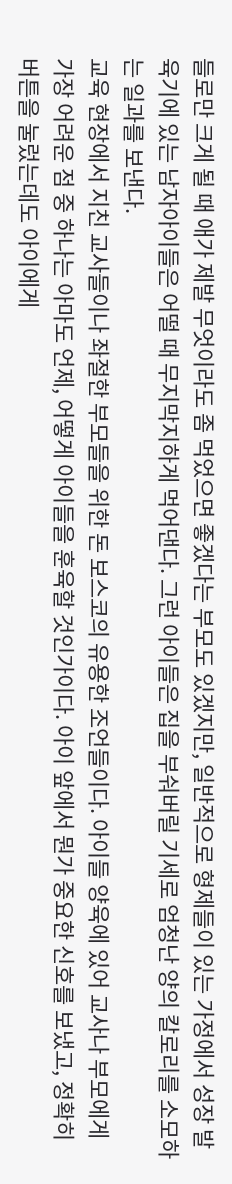들로만 크게 될 때 애가 제발 무엇이라도 좀 먹었으면 좋겠다는 부모도 있겠지만, 일반적으로 형제들이 있는 가정에서 성장 발육기에 있는 남자아이들은 어떨 때 무지막지하게 먹어댄다. 그런 아이들은 집을 부숴버릴 기세로 엄청난 양의 칼로리를 소모하는 일과를 보낸다.
교육 현장에서 지친 교사들이나 좌절한 부모들을 위한 돈 보스코의 유용한 조언들이다. 아이들 양육에 있어 교사나 부모에게 가장 어려운 점 중 하나는 아마도 언제, 어떻게 아이들을 훈육할 것인가이다. 아이 앞에서 뭔가 중요한 신호를 보냈고, 정확히 버튼을 눌렀는데도 아이에게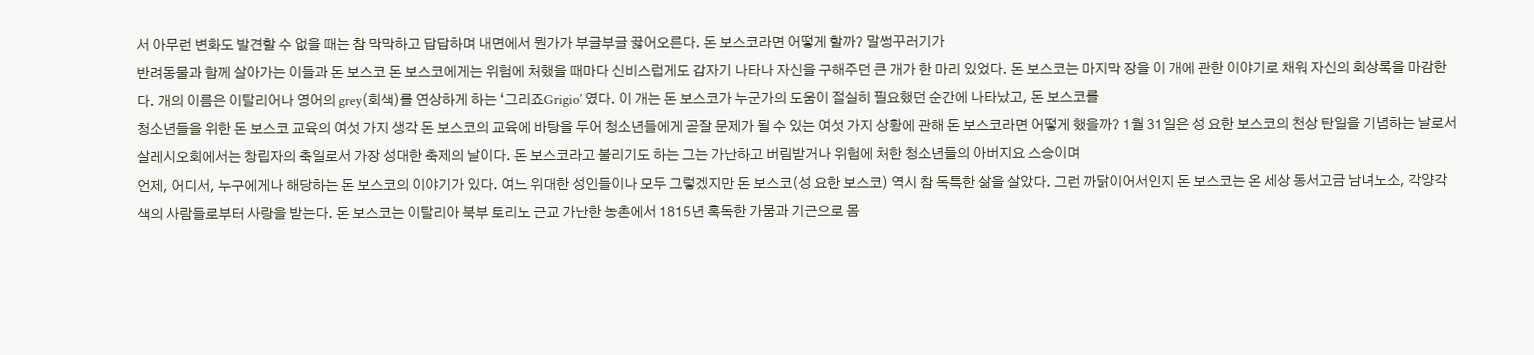서 아무런 변화도 발견할 수 없을 때는 참 막막하고 답답하며 내면에서 뭔가가 부글부글 끓어오른다. 돈 보스코라면 어떻게 할까? 말썽꾸러기가
반려동물과 함께 살아가는 이들과 돈 보스코 돈 보스코에게는 위험에 처했을 때마다 신비스럽게도 갑자기 나타나 자신을 구해주던 큰 개가 한 마리 있었다. 돈 보스코는 마지막 장을 이 개에 관한 이야기로 채워 자신의 회상록을 마감한다. 개의 이름은 이탈리어나 영어의 grey(회색)를 연상하게 하는 ‘그리죠Grigio’ 였다. 이 개는 돈 보스코가 누군가의 도움이 절실히 필요했던 순간에 나타났고, 돈 보스코를
청소년들을 위한 돈 보스코 교육의 여섯 가지 생각 돈 보스코의 교육에 바탕을 두어 청소년들에게 곧잘 문제가 될 수 있는 여섯 가지 상황에 관해 돈 보스코라면 어떻게 했을까? 1월 31일은 성 요한 보스코의 천상 탄일을 기념하는 날로서 살레시오회에서는 창립자의 축일로서 가장 성대한 축제의 날이다. 돈 보스코라고 불리기도 하는 그는 가난하고 버림받거나 위험에 처한 청소년들의 아버지요 스승이며
언제, 어디서, 누구에게나 해당하는 돈 보스코의 이야기가 있다. 여느 위대한 성인들이나 모두 그렇겠지만 돈 보스코(성 요한 보스코) 역시 참 독특한 삶을 살았다. 그런 까닭이어서인지 돈 보스코는 온 세상 동서고금 남녀노소, 각양각색의 사람들로부터 사랑을 받는다. 돈 보스코는 이탈리아 북부 토리노 근교 가난한 농촌에서 1815년 혹독한 가뭄과 기근으로 몸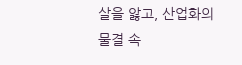살을 앓고, 산업화의 물결 속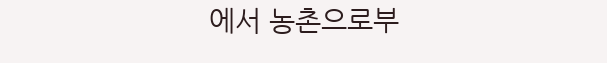에서 농촌으로부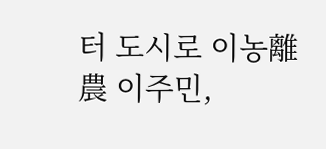터 도시로 이농離農 이주민,